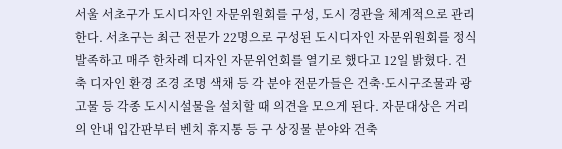서울 서초구가 도시디자인 자문위원회를 구성, 도시 경관을 체계적으로 관리한다. 서초구는 최근 전문가 22명으로 구성된 도시디자인 자문위원회를 정식 발족하고 매주 한차례 디자인 자문위언회를 열기로 했다고 12일 밝혔다. 건축 디자인 환경 조경 조명 색채 등 각 분야 전문가들은 건축·도시구조물과 광고물 등 각종 도시시설물을 설치할 때 의견을 모으게 된다. 자문대상은 거리의 안내 입간판부터 벤치 휴지통 등 구 상징물 분야와 건축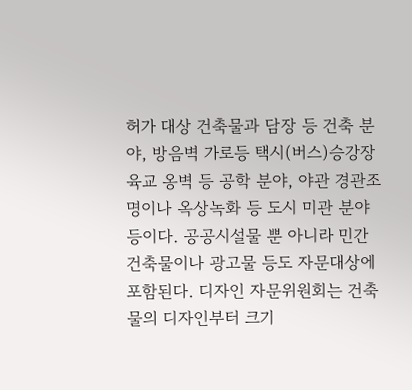허가 대상 건축물과 담장 등 건축 분야, 방음벽 가로등 택시(버스)승강장 육교 옹벽 등 공학 분야, 야관 경관조명이나 옥상녹화 등 도시 미관 분야 등이다. 공공시설물 뿐 아니라 민간 건축물이나 광고물 등도 자문대상에 포함된다. 디자인 자문위원회는 건축물의 디자인부터 크기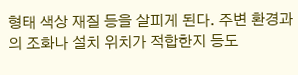형태 색상 재질 등을 살피게 된다. 주변 환경과의 조화나 설치 위치가 적합한지 등도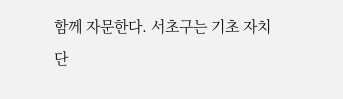함께 자문한다. 서초구는 기초 자치단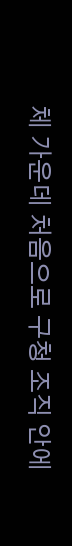체 가운데 처음으로 구청 조직 안에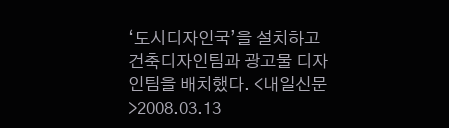‘도시디자인국’을 설치하고 건축디자인팀과 광고물 디자인팀을 배치했다. <내일신문>2008.03.13